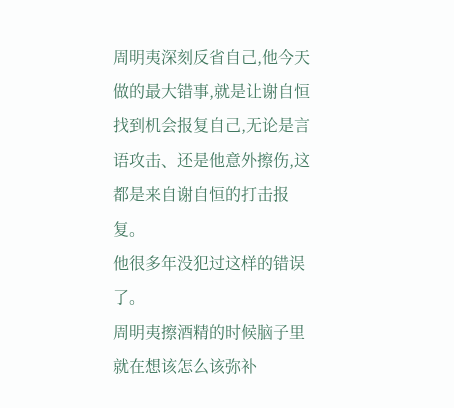周明夷深刻反省自己,他今天做的最大错事,就是让谢自恒找到机会报复自己,无论是言语攻击、还是他意外擦伤,这都是来自谢自恒的打击报复。
他很多年没犯过这样的错误了。
周明夷擦酒精的时候脑子里就在想该怎么该弥补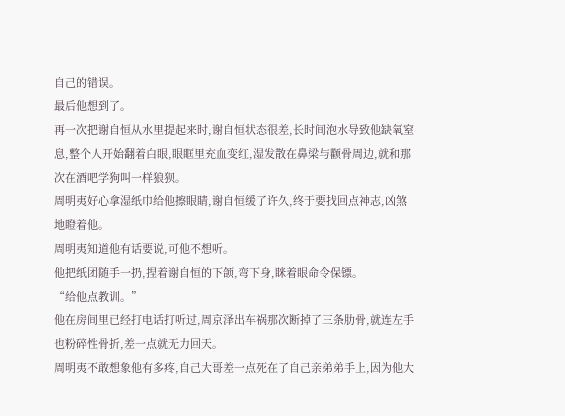自己的错误。
最后他想到了。
再一次把谢自恒从水里提起来时,谢自恒状态很差,长时间泡水导致他缺氧窒息,整个人开始翻着白眼,眼眶里充血变红,湿发散在鼻梁与颧骨周边,就和那次在酒吧学狗叫一样狼狈。
周明夷好心拿湿纸巾给他擦眼睛,谢自恒缓了许久,终于要找回点神志,凶煞地瞪着他。
周明夷知道他有话要说,可他不想听。
他把纸团随手一扔,捏着谢自恒的下颌,弯下身,眯着眼命令保镖。
“给他点教训。”
他在房间里已经打电话打听过,周京泽出车祸那次断掉了三条肋骨,就连左手也粉碎性骨折,差一点就无力回天。
周明夷不敢想象他有多疼,自己大哥差一点死在了自己亲弟弟手上,因为他大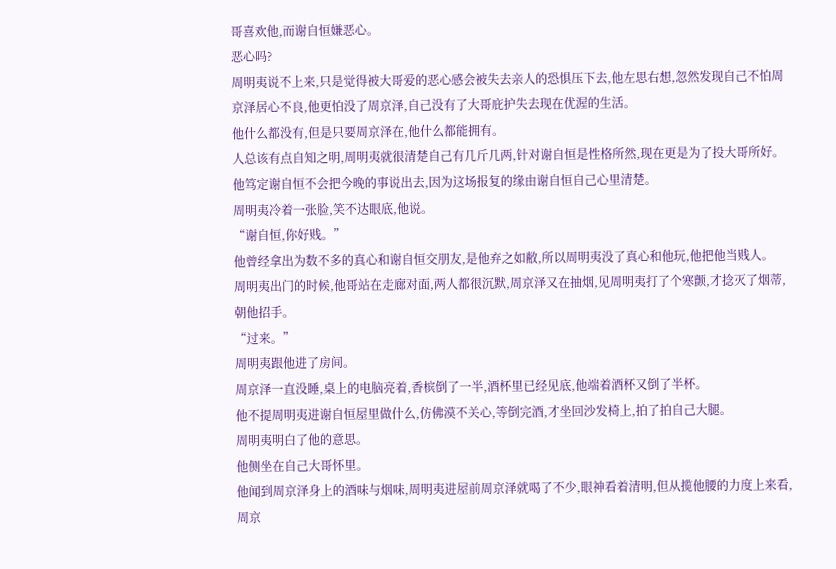哥喜欢他,而谢自恒嫌恶心。
恶心吗?
周明夷说不上来,只是觉得被大哥爱的恶心感会被失去亲人的恐惧压下去,他左思右想,忽然发现自己不怕周京泽居心不良,他更怕没了周京泽,自己没有了大哥庇护失去现在优渥的生活。
他什么都没有,但是只要周京泽在,他什么都能拥有。
人总该有点自知之明,周明夷就很清楚自己有几斤几两,针对谢自恒是性格所然,现在更是为了投大哥所好。
他笃定谢自恒不会把今晚的事说出去,因为这场报复的缘由谢自恒自己心里清楚。
周明夷冷着一张脸,笑不达眼底,他说。
“谢自恒,你好贱。”
他曾经拿出为数不多的真心和谢自恒交朋友,是他弃之如敝,所以周明夷没了真心和他玩,他把他当贱人。
周明夷出门的时候,他哥站在走廊对面,两人都很沉默,周京泽又在抽烟,见周明夷打了个寒颤,才捻灭了烟蒂,朝他招手。
“过来。”
周明夷跟他进了房间。
周京泽一直没睡,桌上的电脑亮着,香槟倒了一半,酒杯里已经见底,他端着酒杯又倒了半杯。
他不提周明夷进谢自恒屋里做什么,仿佛漠不关心,等倒完酒,才坐回沙发椅上,拍了拍自己大腿。
周明夷明白了他的意思。
他侧坐在自己大哥怀里。
他闻到周京泽身上的酒味与烟味,周明夷进屋前周京泽就喝了不少,眼神看着清明,但从揽他腰的力度上来看,周京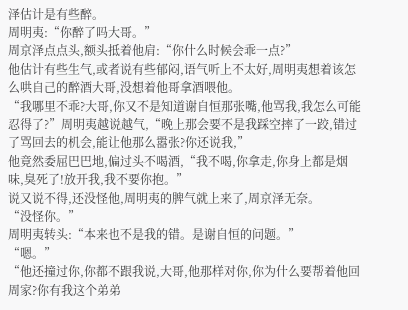泽估计是有些醉。
周明夷:“你醉了吗大哥。”
周京泽点点头,额头抵着他肩:“你什么时候会乖一点?”
他估计有些生气,或者说有些郁闷,语气听上不太好,周明夷想着该怎么哄自己的醉酒大哥,没想着他哥拿酒喂他。
“我哪里不乖?大哥,你又不是知道谢自恒那张嘴,他骂我,我怎么可能忍得了?”周明夷越说越气,“晚上那会要不是我踩空摔了一跤,错过了骂回去的机会,能让他那么嚣张?你还说我,”
他竟然委屈巴巴地,偏过头不喝酒,“我不喝,你拿走,你身上都是烟味,臭死了!放开我,我不要你抱。”
说又说不得,还没怪他,周明夷的脾气就上来了,周京泽无奈。
“没怪你。”
周明夷转头:“本来也不是我的错。是谢自恒的问题。”
“嗯。”
“他还撞过你,你都不跟我说,大哥,他那样对你,你为什么要帮着他回周家?你有我这个弟弟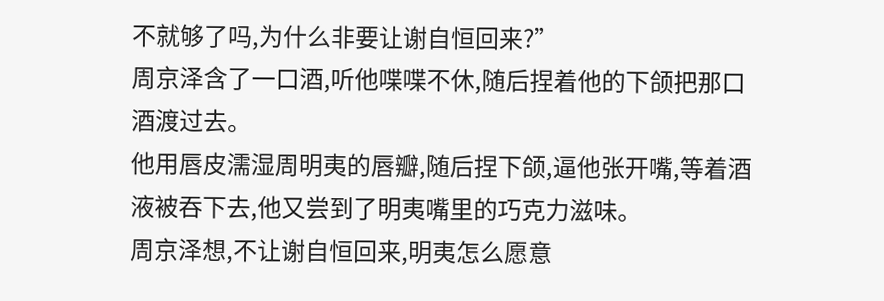不就够了吗,为什么非要让谢自恒回来?”
周京泽含了一口酒,听他喋喋不休,随后捏着他的下颌把那口酒渡过去。
他用唇皮濡湿周明夷的唇瓣,随后捏下颌,逼他张开嘴,等着酒液被吞下去,他又尝到了明夷嘴里的巧克力滋味。
周京泽想,不让谢自恒回来,明夷怎么愿意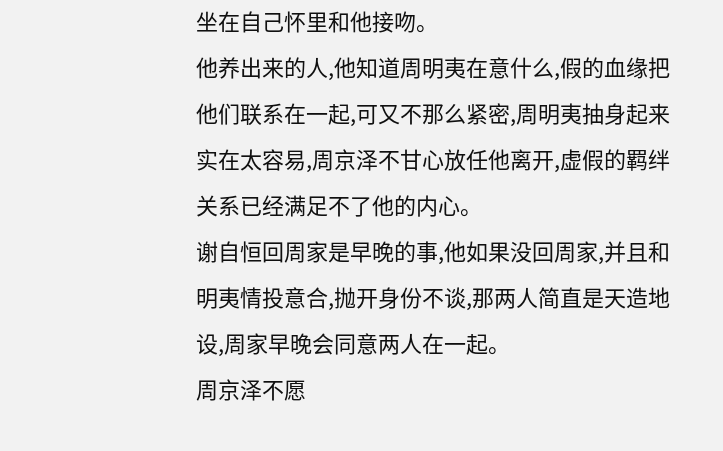坐在自己怀里和他接吻。
他养出来的人,他知道周明夷在意什么,假的血缘把他们联系在一起,可又不那么紧密,周明夷抽身起来实在太容易,周京泽不甘心放任他离开,虚假的羁绊关系已经满足不了他的内心。
谢自恒回周家是早晚的事,他如果没回周家,并且和明夷情投意合,抛开身份不谈,那两人简直是天造地设,周家早晚会同意两人在一起。
周京泽不愿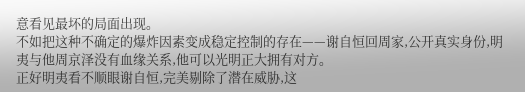意看见最坏的局面出现。
不如把这种不确定的爆炸因素变成稳定控制的存在——谢自恒回周家,公开真实身份,明夷与他周京泽没有血缘关系,他可以光明正大拥有对方。
正好明夷看不顺眼谢自恒,完美剔除了潜在威胁,这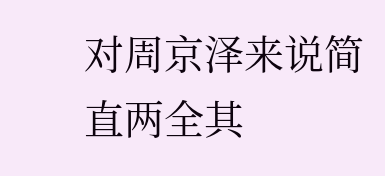对周京泽来说简直两全其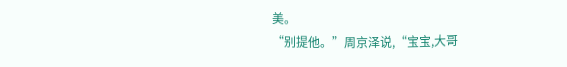美。
“别提他。”周京泽说,“宝宝,大哥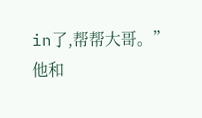in了,帮帮大哥。”
他和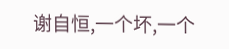谢自恒,一个坏,一个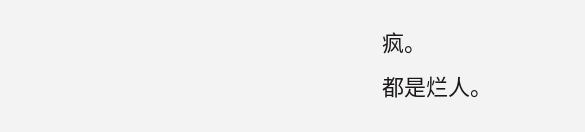疯。
都是烂人。